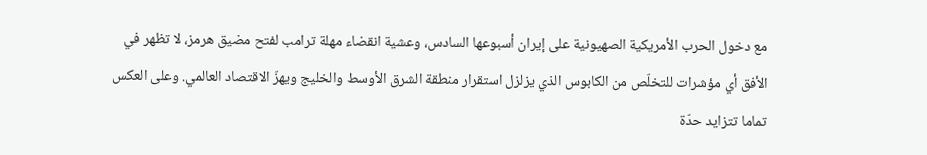مع دخول الحرب الأمريكية الصهيونية على إيران أسبوعها السادس، وعشية انقضاء مهلة ترامب لفتح مضيق هرمز، لا تظهر في الأفق أي مؤشرات للتخلّص من الكابوس الذي يزلزل استقرار منطقة الشرق الأوسط والخليج ويهزّ الاقتصاد العالمي. وعلى العكس تماما تتزايد حدّة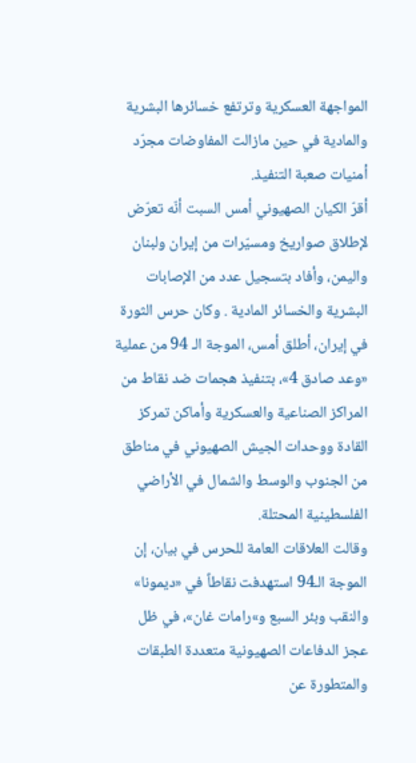المواجهة العسكرية وترتفع خسائرها البشرية والمادية في حين مازالت المفاوضات مجرّد أمنيات صعبة التنفيذ.
أقرّ الكيان الصهيوني أمس السبت أنّه تعرّض لإطلاق صواريخ ومسيّرات من إيران ولبنان واليمن، وأفاد بتسجيل عدد من الإصابات البشرية والخسائر المادية . وكان حرس الثورة في إيران، أطلق أمس، الموجة الـ 94 من عملية «وعد صادق 4»، بتنفيذ هجمات ضد نقاط من المراكز الصناعية والعسكرية وأماكن تمركز القادة ووحدات الجيش الصهيوني في مناطق من الجنوب والوسط والشمال في الأراضي الفلسطينية المحتلة.
وقالت العلاقات العامة للحرس في بيان، إن الموجة الـ94 استهدفت نقاطاً في «ديمونا» والنقب وبئر السبع و»رامات غان»، في ظل عجز الدفاعات الصهيونية متعددة الطبقات والمتطورة عن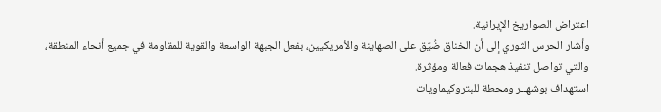اعتراض الصواريخ الإيرانية.
وأشار الحرس الثوري إلى أن الخناق ضُيّق على الصهاينة والأمريكيين، بفعل الجبهة الواسعة والقوية للمقاومة في جميع أنحاء المنطقة، والتي تواصل تنفيذ هجمات فعالة ومؤثرة.
استهداف بوشهــر ومحطة للبتروكيماويات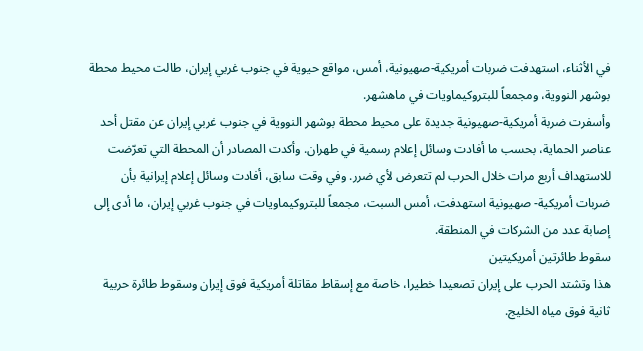في الأثناء، استهدفت ضربات أمريكية-صهيونية، أمس، مواقع حيوية في جنوب غربي إيران، طالت محيط محطة بوشهر النووية، ومجمعاً للبتروكيماويات في ماهشهر.
وأسفرت ضربة أمريكية-صهيونية جديدة على محيط محطة بوشهر النووية في جنوب غربي إيران عن مقتل أحد عناصر الحماية، بحسب ما أفادت وسائل إعلام رسمية في طهران. وأكدت المصادر أن المحطة التي تعرّضت للاستهداف أربع مرات خلال الحرب لم تتعرض لأي ضرر. وفي وقت سابق، أفادت وسائل إعلام إيرانية بأن ضربات أمريكية- صهيونية استهدفت، أمس السبت، مجمعاً للبتروكيماويات في جنوب غربي إيران، ما أدى إلى إصابة عدد من الشركات في المنطقة.
سقوط طائرتين أمريكيتين
هذا وتشتد الحرب على إيران تصعيدا خطيرا، خاصة مع إسقاط مقاتلة أمريكية فوق إيران وسقوط طائرة حربية ثانية فوق مياه الخليج.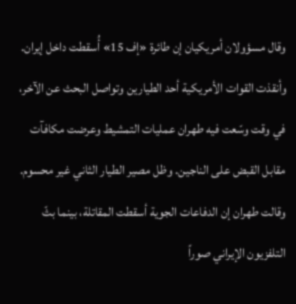وقال مسؤولان أمريكيان إن طائرة «إف 15» أُسقطت داخل إيران. وأنقذت القوات الأمريكية أحد الطيارين وتواصل البحث عن الآخر، في وقت وسّعت فيه طهران عمليات التمشيط وعرضت مكافآت مقابل القبض على الناجين. وظل مصير الطيار الثاني غير محسوم.
وقالت طهران إن الدفاعات الجوية أسقطت المقاتلة، بينما بثّ التلفزيون الإيراني صوراً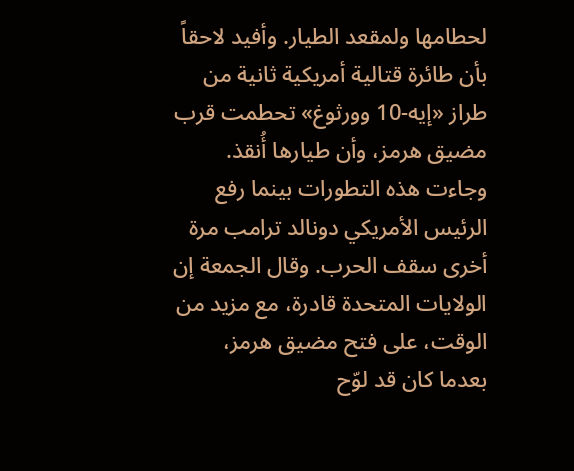لحطامها ولمقعد الطيار. وأفيد لاحقاً بأن طائرة قتالية أمريكية ثانية من طراز «إيه-10 وورثوغ» تحطمت قرب مضيق هرمز، وأن طيارها أُنقذ.
وجاءت هذه التطورات بينما رفع الرئيس الأمريكي دونالد ترامب مرة أخرى سقف الحرب. وقال الجمعة إن الولايات المتحدة قادرة، مع مزيد من الوقت، على فتح مضيق هرمز، بعدما كان قد لوّح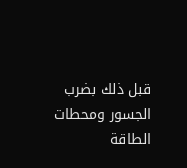قبل ذلك بضرب الجسور ومحطات الطاقة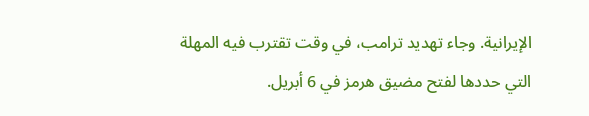الإيرانية. وجاء تهديد ترامب، في وقت تقترب فيه المهلة التي حددها لفتح مضيق هرمز في 6 أبريل.